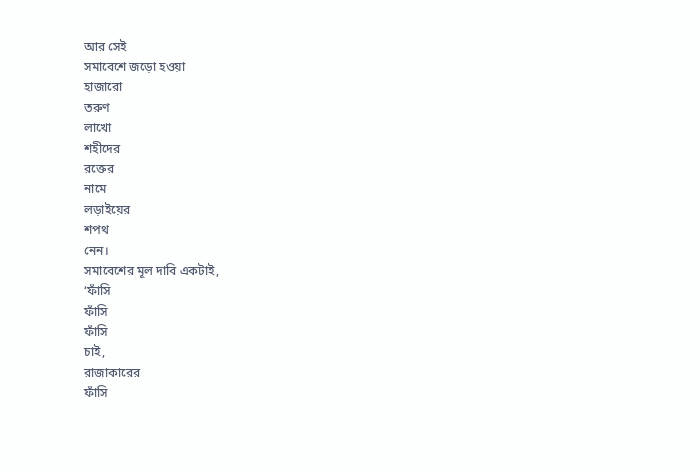আর সেই
সমাবেশে জড়ো হওয়া
হাজারো
তরুণ
লাখো
শহীদের
রক্তের
নামে
লড়াইয়ের
শপথ
নেন।
সমাবেশের মূল দাবি একটাই,
‘ফাঁসি
ফাঁসি
ফাঁসি
চাই,
রাজাকারের
ফাঁসি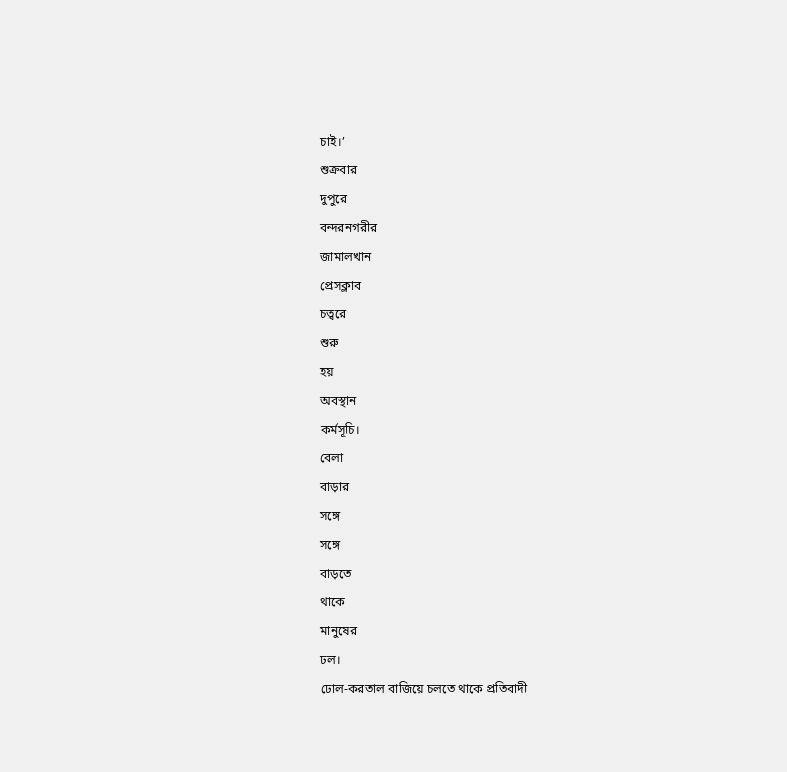চাই।’
শুক্রবার
দুপুরে
বন্দরনগরীর
জামালখান
প্রেসক্লাব
চত্বরে
শুরু
হয়
অবস্থান
কর্মসূচি।
বেলা
বাড়ার
সঙ্গে
সঙ্গে
বাড়তে
থাকে
মানুষের
ঢল।
ঢোল-করতাল বাজিয়ে চলতে থাকে প্রতিবাদী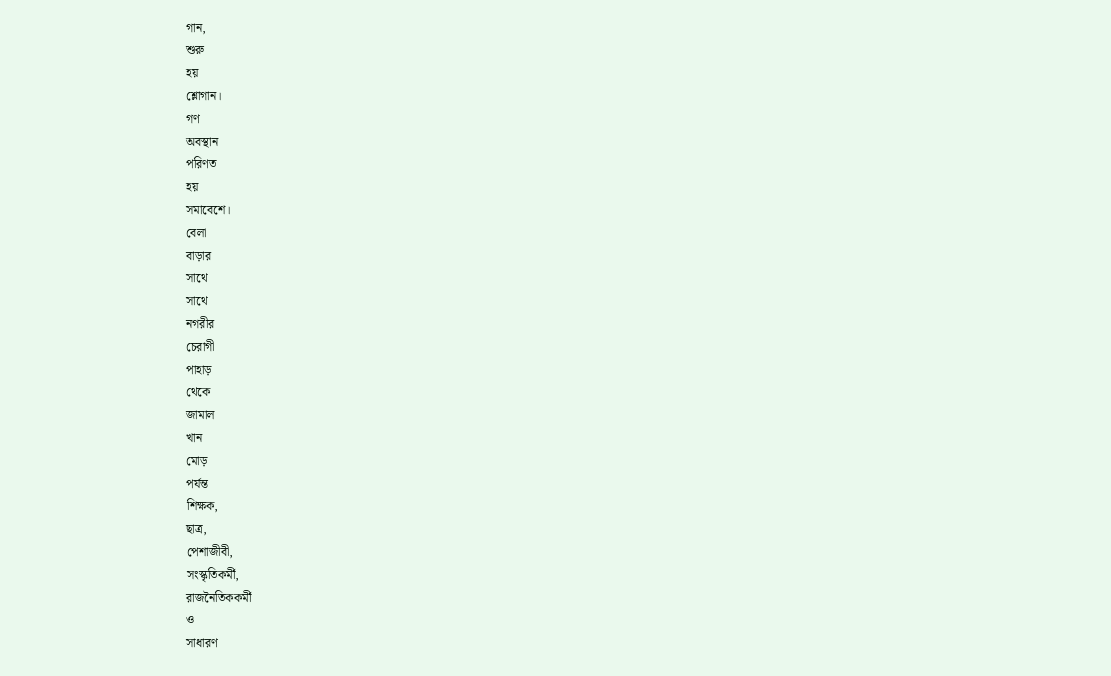গান,
শুরু
হয়
শ্লোগান।
গণ
অবস্থান
পরিণত
হয়
সমাবেশে।
বেলা
বাড়ার
সাথে
সাথে
নগরীর
চেরাগী
পাহাড়
থেকে
জামাল
খান
মোড়
পর্যন্ত
শিক্ষক,
ছাত্র,
পেশাজীবী,
সংস্কৃতিকর্মী,
রাজনৈতিককর্মী
ও
সাধারণ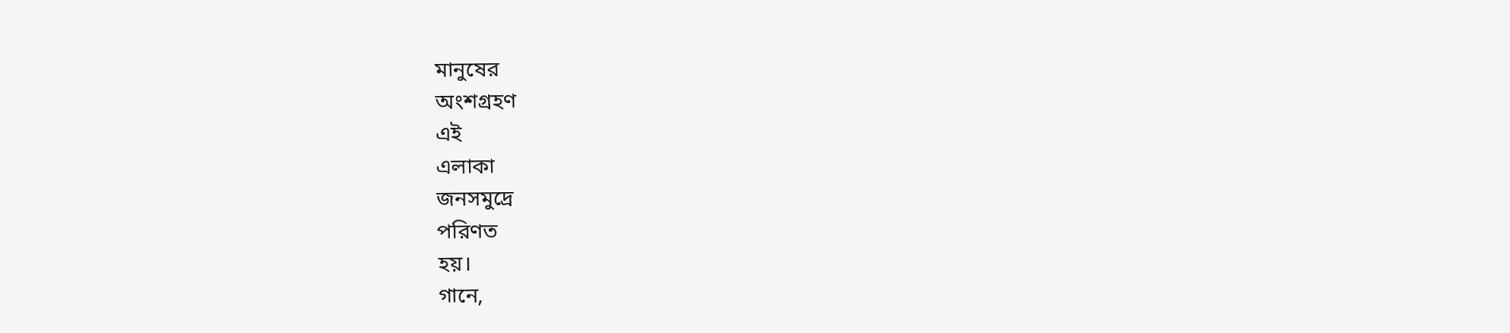মানুষের
অংশগ্রহণ
এই
এলাকা
জনসমুদ্রে
পরিণত
হয়।
গানে,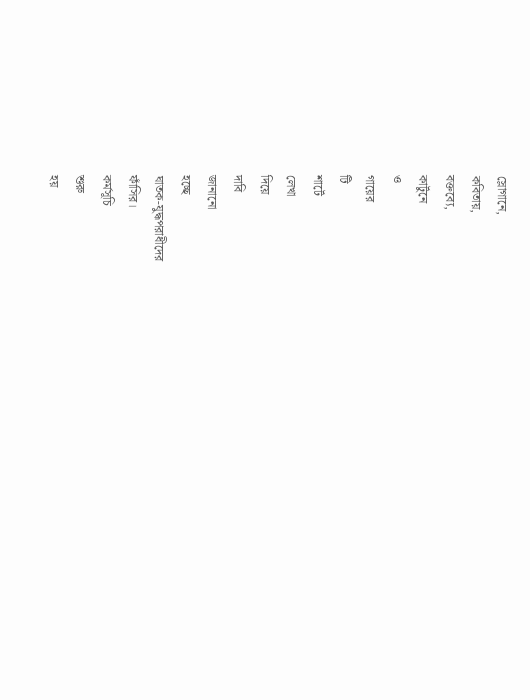স্লোগানে,
কবিতায়,
বক্তব্যে,
কার্টুনে
ও
গায়ের
টি
শার্টে
লেখা
দিয়ে
দাবি
জানানো
হচ্ছে
ঘাতক-যুদ্ধপরাধীদের
ফাঁসির।
কর্মসূচি
শুরু
হয়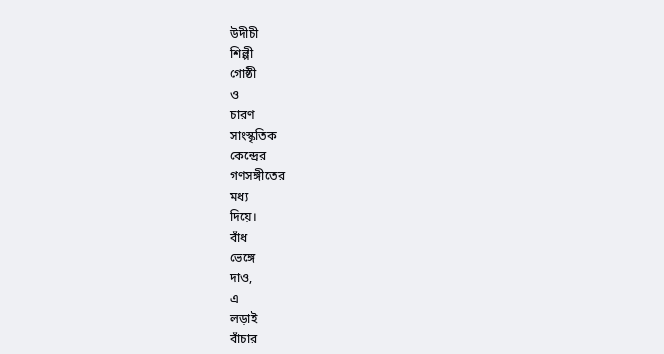উদীচী
শিল্পী
গোষ্ঠী
ও
চারণ
সাংস্কৃতিক
কেন্দ্রের
গণসঙ্গীতের
মধ্য
দিয়ে।
বাঁধ
ভেঙ্গে
দাও,
এ
লড়াই
বাঁচার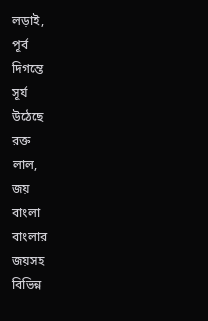লড়াই,
পূর্ব
দিগন্তে
সূর্য
উঠেছে
রক্ত
লাল,
জয়
বাংলা
বাংলার
জয়সহ
বিভিন্ন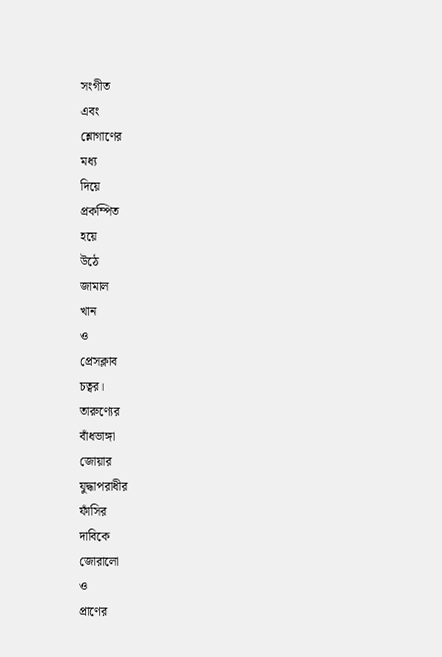সংগীত
এবং
শ্লোগাণের
মধ্য
দিয়ে
প্রকম্পিত
হয়ে
উঠে
জামাল
খান
ও
প্রেসক্লাব
চত্বর।
তারুণ্যের
বাঁধভাঙ্গা
জোয়ার
যুদ্ধাপরাধীর
ফাঁসির
দাবিকে
জোরালো
ও
প্রাণের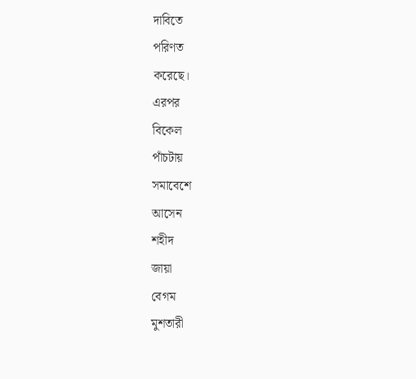দাবিতে
পরিণত
করেছে।
এরপর
বিকেল
পাঁচটায়
সমাবেশে
আসেন
শহীদ
জায়া
বেগম
মুশতারী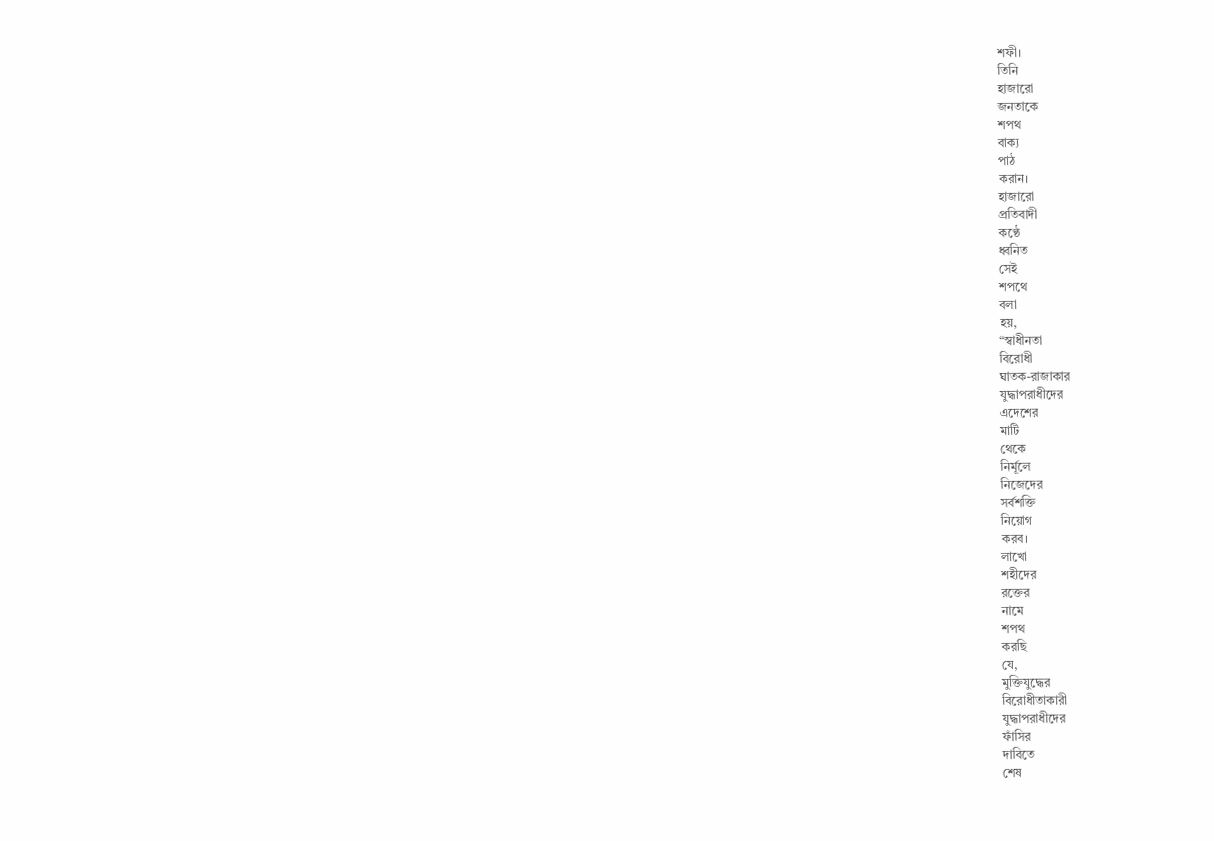শফী।
তিনি
হাজারো
জনতাকে
শপথ
বাক্য
পাঠ
করান।
হাজারো
প্রতিবাদী
কণ্ঠে
ধ্বনিত
সেই
শপথে
বলা
হয়,
“স্বাধীনতা
বিরোধী
ঘাতক-রাজাকার
যুদ্ধাপরাধীদের
এদেশের
মাটি
থেকে
নির্মূলে
নিজেদের
সর্বশক্তি
নিয়োগ
করব।
লাখো
শহীদের
রক্তের
নামে
শপথ
করছি
যে,
মুক্তিযুদ্ধের
বিরোধীতাকারী
যুদ্ধাপরাধীদের
ফাঁসির
দাবিতে
শেষ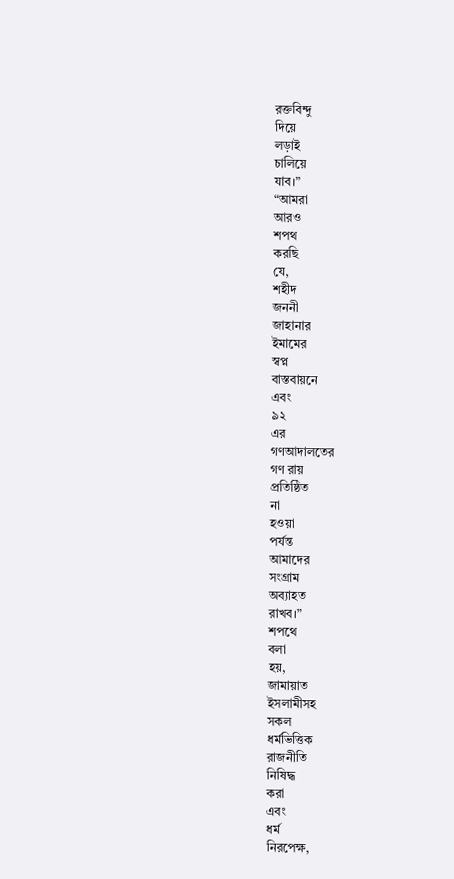রক্তবিন্দু
দিয়ে
লড়াই
চালিয়ে
যাব।”
“আমরা
আরও
শপথ
করছি
যে,
শহীদ
জননী
জাহানার
ইমামের
স্বপ্ন
বাস্তবায়নে
এবং
৯২
এর
গণআদালতের
গণ রায়
প্রতিষ্ঠিত
না
হওয়া
পর্যন্ত
আমাদের
সংগ্রাম
অব্যাহত
রাখব।”
শপথে
বলা
হয়,
জামায়াত
ইসলামীসহ
সকল
ধর্মভিত্তিক
রাজনীতি
নিষিদ্ধ
করা
এবং
ধর্ম
নিরপেক্ষ,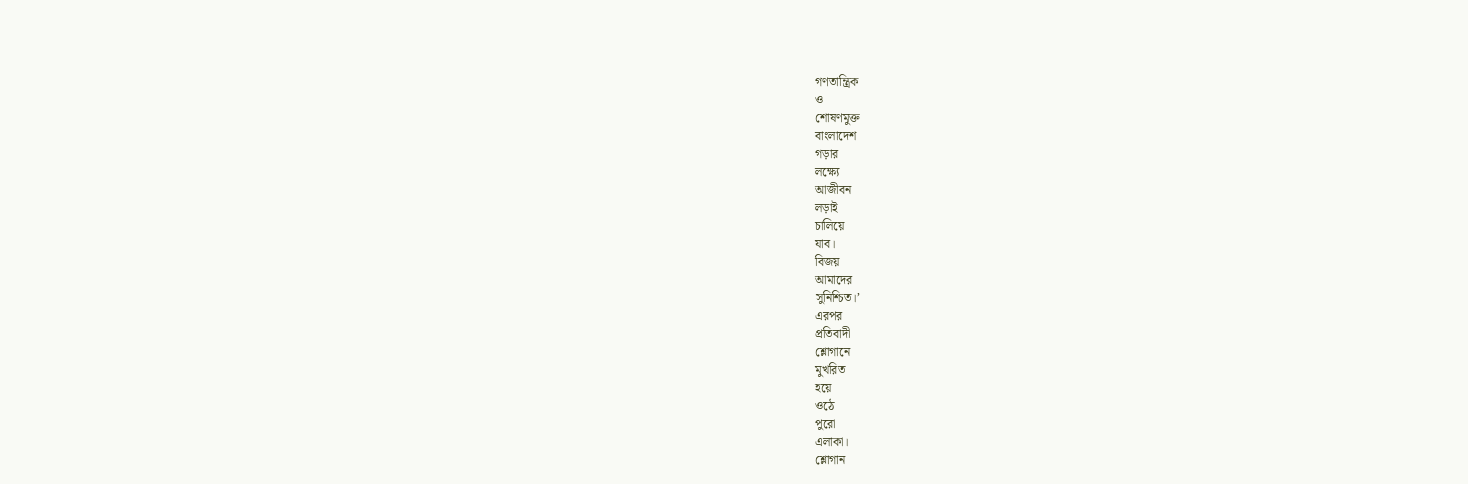গণতান্ত্রিক
ও
শোষণমুক্ত
বাংলাদেশ
গড়ার
লক্ষ্যে
আজীবন
লড়াই
চালিয়ে
যাব।
বিজয়
আমাদের
সুনিশ্চিত।’
এরপর
প্রতিবাদী
শ্লোগানে
মুখরিত
হয়ে
ওঠে
পুরো
এলাকা।
শ্লোগান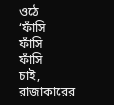ওঠে
‘ফাঁসি
ফাঁসি
ফাঁসি
চাই,
রাজাকারের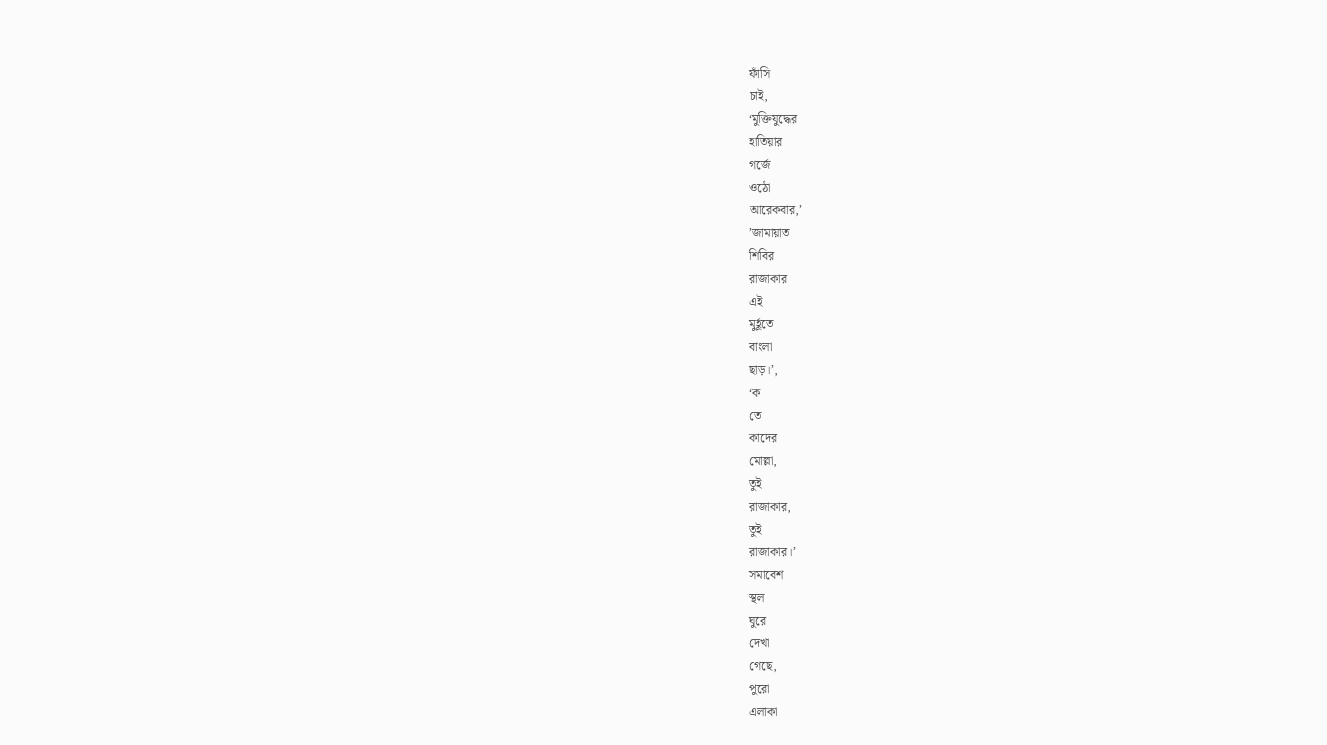ফাঁসি
চাই,
‘মুক্তিযুদ্ধের
হাতিয়ার
গর্জে
ওঠো
আরেকবার,’
’জামায়াত
শিবির
রাজাকার
এই
মুর্হূতে
বাংলা
ছাড়।’,
‘ক
তে
কাদের
মোল্লা,
তুই
রাজাকার,
তুই
রাজাকার।’
সমাবেশ
স্থল
ঘুরে
দেখা
গেছে,
পুরো
এলাকা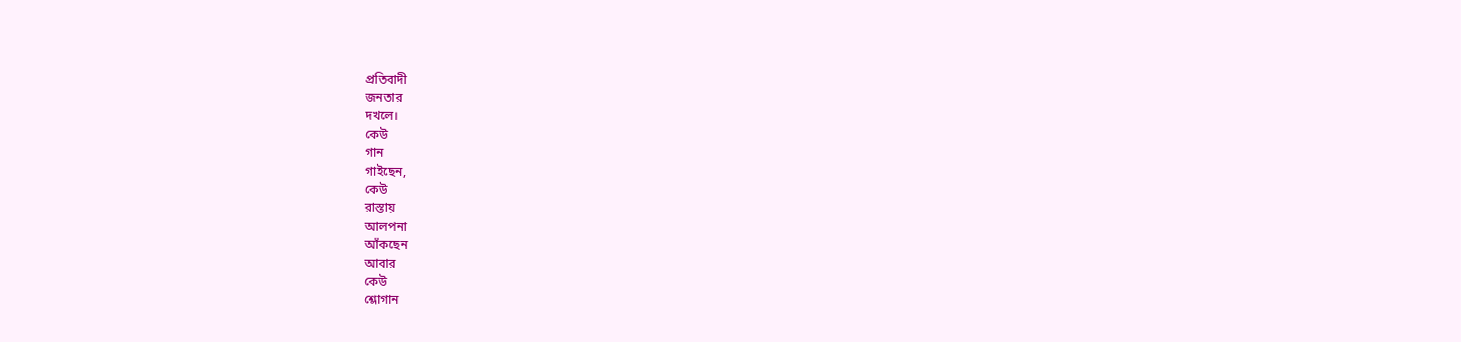প্রতিবাদী
জনতার
দখলে।
কেউ
গান
গাইছেন,
কেউ
রাস্তায়
আলপনা
আঁকছেন
আবার
কেউ
শ্লোগান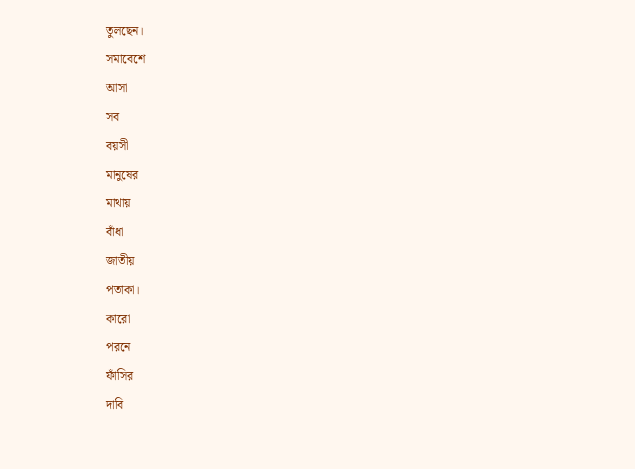তুলছেন।
সমাবেশে
আসা
সব
বয়সী
মানুষের
মাথায়
বাঁধা
জাতীয়
পতাকা।
কারো
পরনে
ফাঁসির
দাবি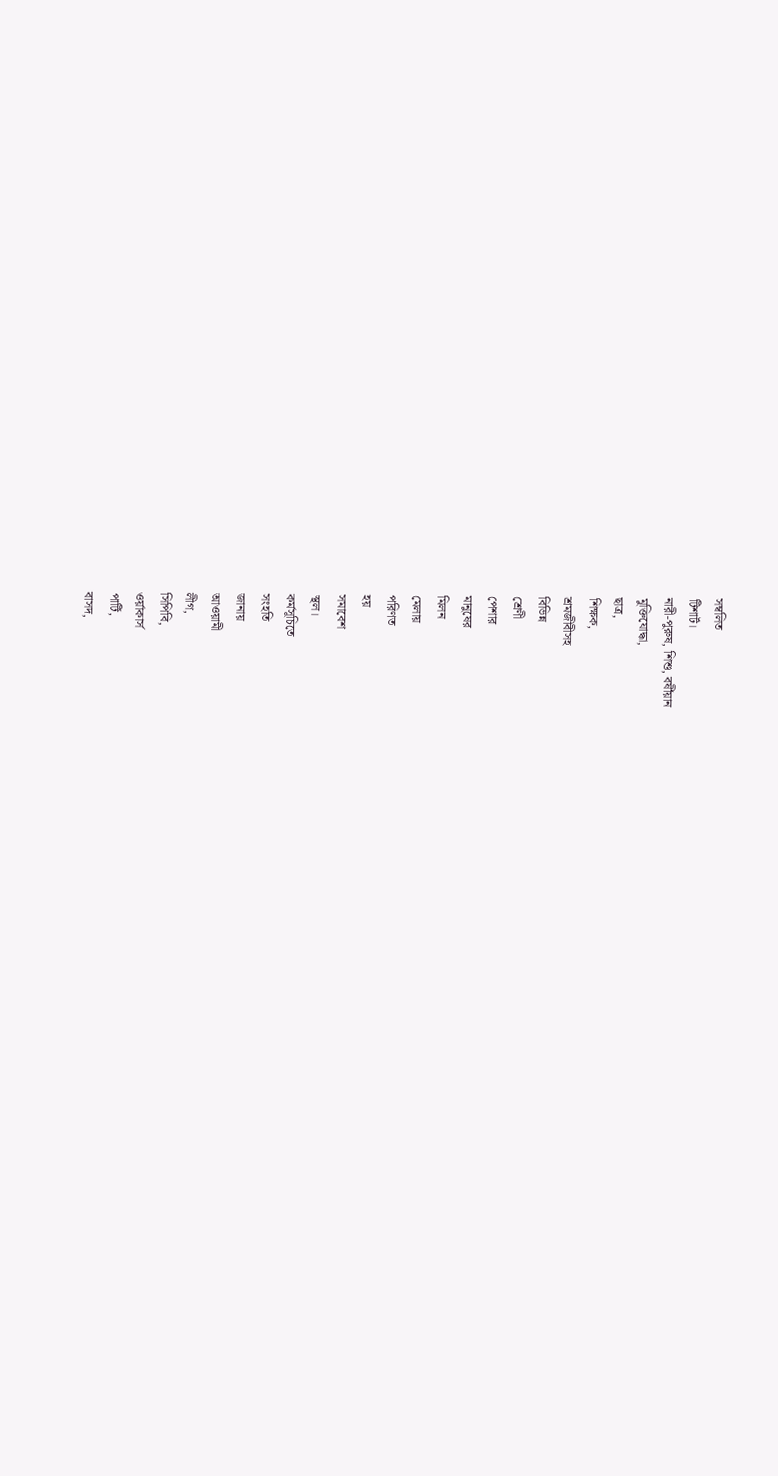সম্বলিত
টিশার্ট।
নারী-পুরুষ, শিশু, বর্ষীয়ান
মুক্তিযোদ্ধা,
ছাত্র,
শিক্ষক,
শ্রমজীবীসহ
বিভিন্ন
শ্রেণী
পেশার
মানুষের
মিলন
মেলায়
পরিণত
হয়
সমাবেশ
স্থল।
কর্মসূচিতে
সংহতি
জানায়
আওয়ামী
লীগ,
সিপিবি,
ওর্য়াকার্স
পার্টি,
বাসদ,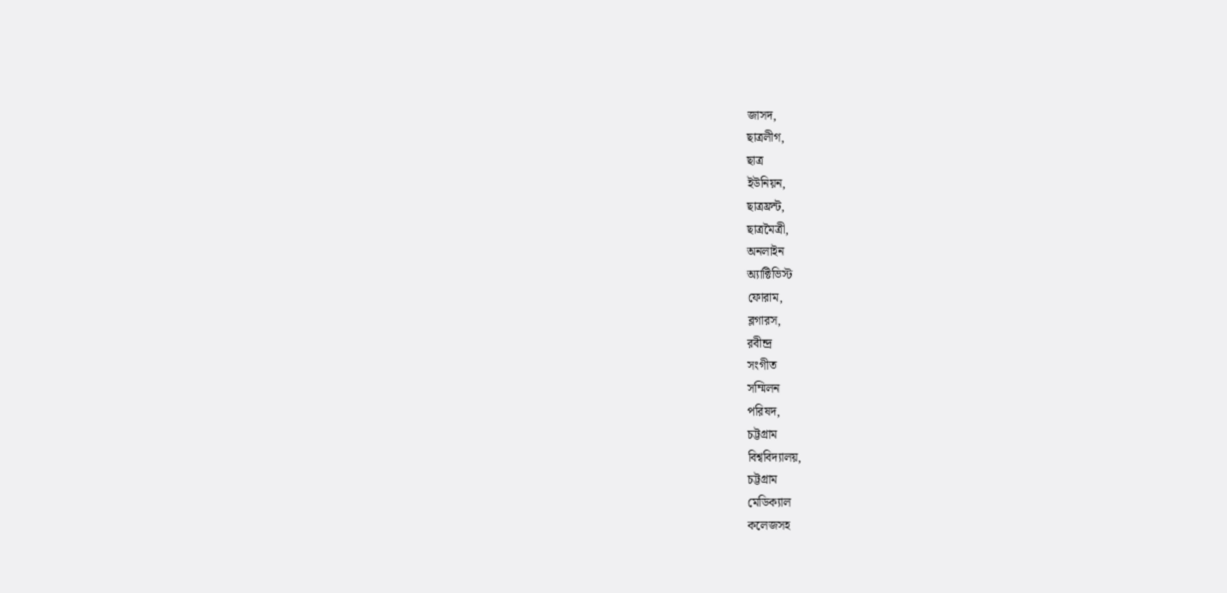জাসদ,
ছাত্রলীগ,
ছাত্র
ইউনিয়ন,
ছাত্রফ্রন্ট,
ছাত্রমৈত্রী,
অনলাইন
অ্যাক্টিভিস্ট
ফোরাম,
ব্লগারস,
রবীন্দ্র
সংগীত
সম্মিলন
পরিষদ,
চট্টগ্রাম
বিশ্ববিদ্যালয়,
চট্টগ্রাম
মেডিক্যাল
কলেজসহ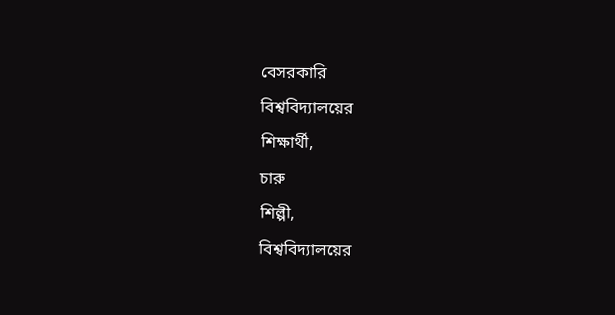বেসরকারি
বিশ্ববিদ্যালয়ের
শিক্ষার্থী,
চারু
শিল্পী,
বিশ্ববিদ্যালয়ের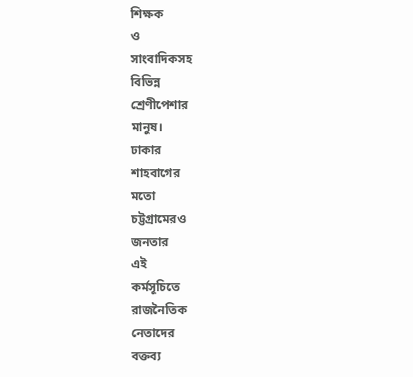শিক্ষক
ও
সাংবাদিকসহ
বিভিন্ন
শ্রেণীপেশার
মানুষ।
ঢাকার
শাহবাগের
মতো
চট্টগ্রামেরও
জনতার
এই
কর্মসূচিতে
রাজনৈতিক
নেতাদের
বক্তব্য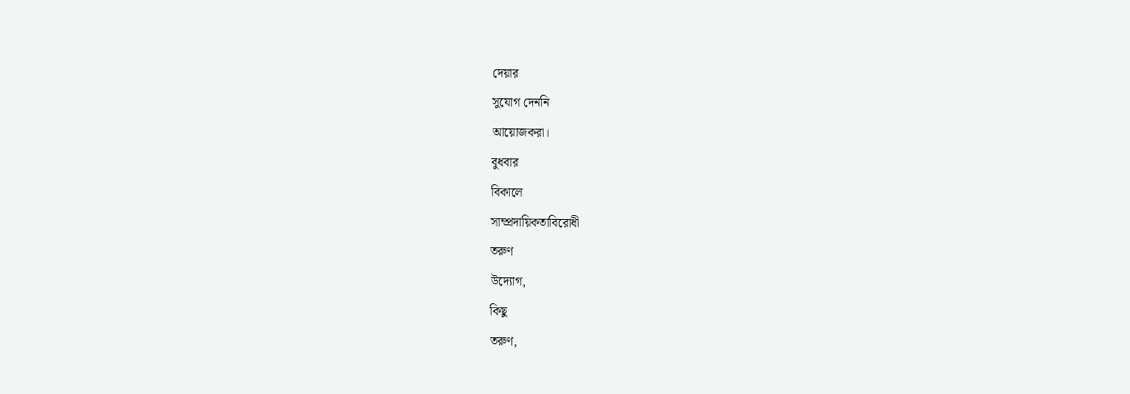দেয়ার
সুযোগ দেননি
আয়োজকরা।
বুধবার
বিকালে
সাম্প্রদায়িকতাবিরোধী
তরুণ
উদ্যোগ,
কিছু
তরুণ,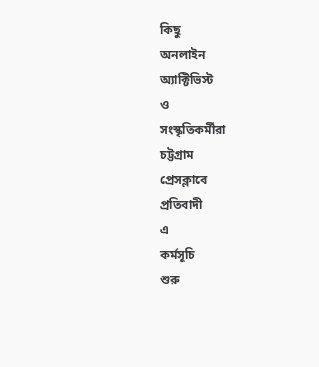কিছু
অনলাইন
অ্যাক্টিভিস্ট
ও
সংস্কৃতিকর্মীরা
চট্টগ্রাম
প্রেসক্লাবে
প্রতিবাদী
এ
কর্মসূচি
শুরু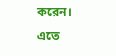করেন।
এতে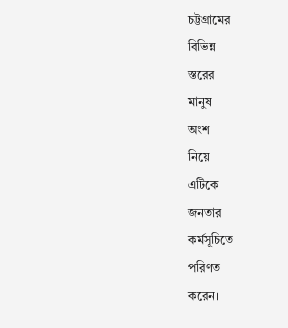চট্টগ্রামের
বিভিন্ন
স্তরের
মানুষ
অংশ
নিয়ে
এটিকে
জনতার
কর্মসূচিতে
পরিণত
করেন।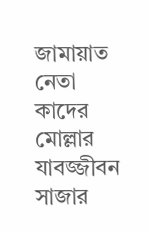জামায়াত
নেতা
কাদের
মোল্লার
যাবজ্জীবন
সাজার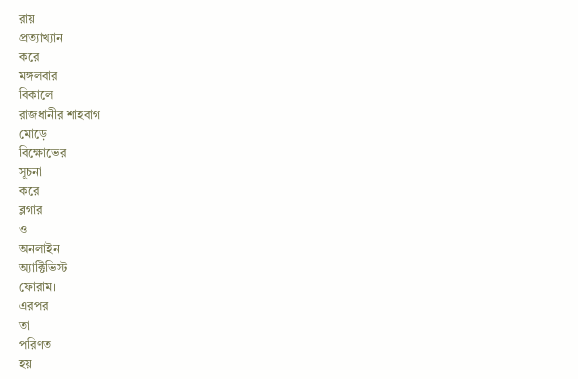রায়
প্রত্যাখ্যান
করে
মঙ্গলবার
বিকালে
রাজধানীর শাহবাগ
মোড়ে
বিক্ষোভের
সূচনা
করে
ব্লগার
ও
অনলাইন
অ্যাক্টিভিস্ট
ফোরাম।
এরপর
তা
পরিণত
হয়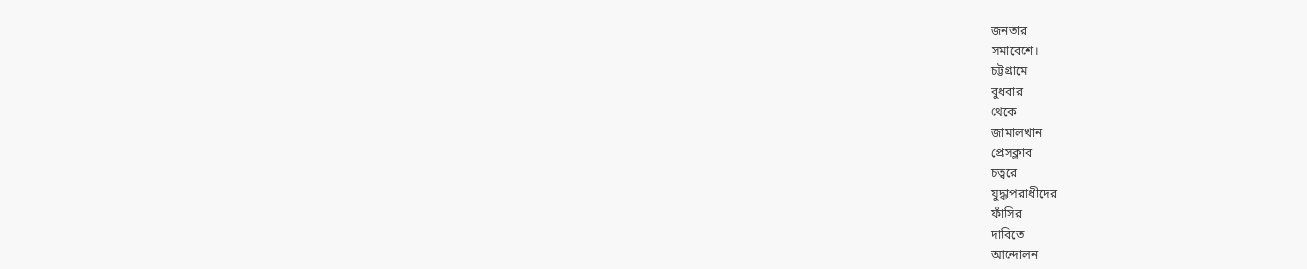জনতার
সমাবেশে।
চট্টগ্রামে
বুধবার
থেকে
জামালখান
প্রেসক্লাব
চত্বরে
যুদ্ধাপরাধীদের
ফাঁসির
দাবিতে
আন্দোলন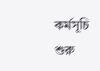কর্মসূচি
শুরু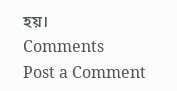হয়।
Comments
Post a Comment